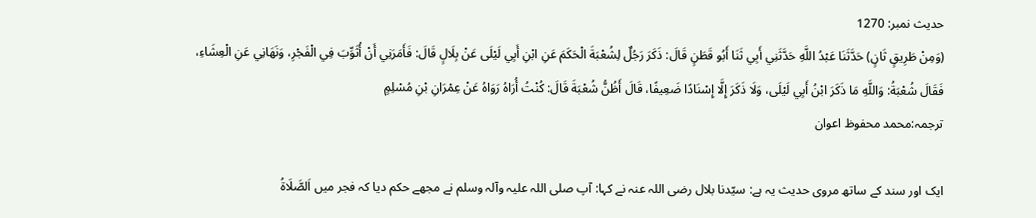حدیث نمبر: 1270
(وَمِنْ طَرِيقٍ ثَانٍ) حَدَّثَنَا عَبْدُ اللَّهِ حَدَّثَنِي أَبِي ثَنَا أَبُو قَطَنٍ قَالَ: ذَكَرَ رَجُلٌ لِشُعْبَةَ الْحَكَمَ عَنِ ابْنِ أَبِي لَيْلَى عَنْ بِلَالٍ قَالَ: فَأَمَرَنِي أَنْ أُثَوِّبَ فِي الْفَجْرِ، وَنَهَانِي عَنِ الْعِشَاءِ، فَقَالَ شُعْبَةُ: وَاللَّهِ مَا ذَكَرَ ابْنُ أَبِي لَيْلَى، وَلَا ذَكَرَ إِلَّا إِسْنَادًا ضَعِيفًا، قَالَ أَظُنُّ شُعْبَةَ قَالَ: كُنْتُ أُرَاهُ رَوَاهُ عَنْ عِمْرَانِ بْنِ مُسْلِمٍ
ترجمہ:محمد محفوظ اعوان

ایک اور سند کے ساتھ مروی حدیث یہ ہے: سیّدنا بلال رضی اللہ عنہ نے کہا: آپ صلی اللہ علیہ وآلہ وسلم نے مجھے حکم دیا کہ فجر میں اَلصَّلَاۃُ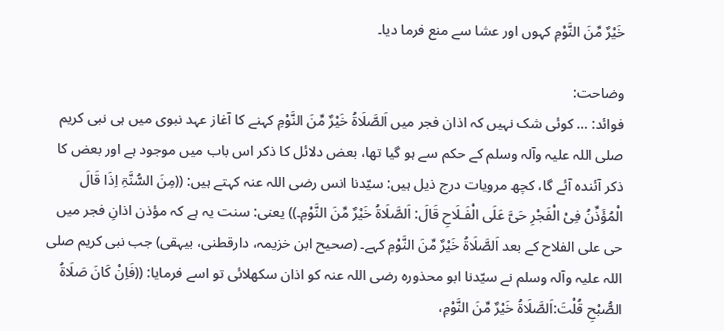خَیْرٌ مِّنَ النَّوْمِ کہوں اور عشا سے منع فرما دیا۔

وضاحت:
فوائد: … کوئی شک نہیں کہ اذان فجر میں اَلصَّلَاۃُ خَیْرٌ مِّنَ النَّوْمِ کہنے کا آغاز عہد نبوی میں ہی نبی کریم صلی اللہ علیہ وآلہ وسلم کے حکم سے ہو گیا تھا، بعض دلائل کا ذکر اس باب میں موجود ہے اور بعض کا ذکر آئندہ آئے گا، کچھ مرویات درج ذیل ہیں: سیّدنا انس رضی اللہ عنہ کہتے ہیں: ((مِنَ السُّنَّۃِ اِذَا قَالَ الْمُؤَذِّنُ فِیْ الْفَجْرِ حَیَّ عَلَی الْفَـلَاحِ قَالَ: اَلصَّلَاۃُ خَیْرٌ مِّنَ النَّوْمِ۔)) یعنی: سنت یہ ہے کہ مؤذن اذانِ فجر میں حی علی الفلاح کے بعد اَلصَّلَاۃُ خَیْرٌ مِّنَ النَّوْمِ کہے۔ (صحیح ابن خزیمہ، دارقطنی، بیہقی) جب نبی کریم صلی اللہ علیہ وآلہ وسلم نے سیّدنا ابو محذورہ رضی اللہ عنہ کو اذان سکھلائی تو اسے فرمایا: ((فَاِنْ کَانَ صَلَاۃُ الصُّبْحِ قُلْتَ:اَلصَّلَاۃُ خَیْرٌ مِّنَ النَّوْمِ،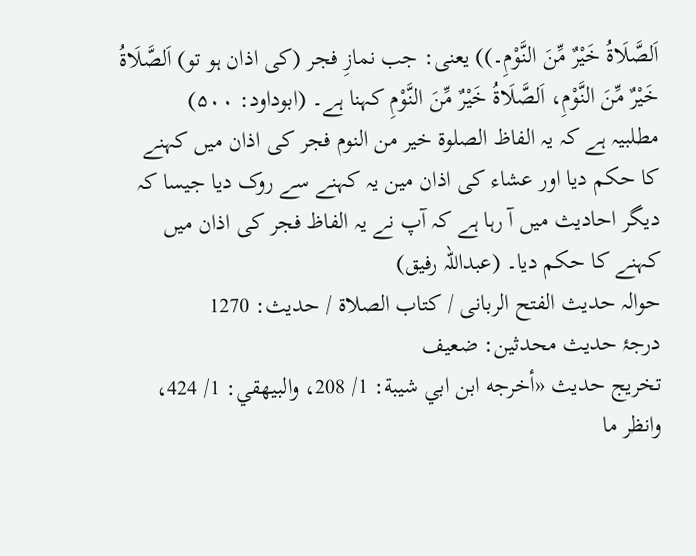اَلصَّلَاۃُ خَیْرٌ مِّنَ النَّوْمِ۔)) یعنی: جب نمازِ فجر (کی اذان ہو تو) اَلصَّلَاۃُ خَیْرٌ مِّنَ النَّوْمِ، اَلصَّلَاۃُ خَیْرٌ مِّنَ النَّوْمِ کہنا ہے۔ (ابوداود: ۵۰۰)
مطلبیہ ہے کہ یہ الفاظ الصلوۃ خیر من النوم فجر کی اذان میں کہنے کا حکم دیا اور عشاء کی اذان مین یہ کہنے سے روک دیا جیسا کہ دیگر احادیث میں آ رہا ہے کہ آپ نے یہ الفاظ فجر کی اذان میں کہنے کا حکم دیا۔ (عبداللہ رفیق)
حوالہ حدیث الفتح الربانی / كتاب الصلاة / حدیث: 1270
درجۂ حدیث محدثین: ضعیف
تخریج حدیث «أخرجه ابن ابي شيبة: 1/ 208، والبيھقي: 1/ 424، وانظر ما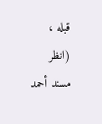قبله ، (انظر مسند أحمد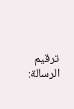ترقيم الرسالة: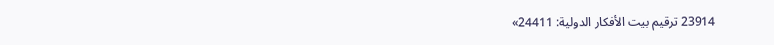23914 ترقیم بيت الأفكار الدولية: 24411»